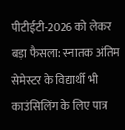पीटीईटी-2026 को लेकर बड़ा फैसला: स्नातक अंतिम सेमेस्टर के विद्यार्थी भी काउंसिलिंग के लिए पात्र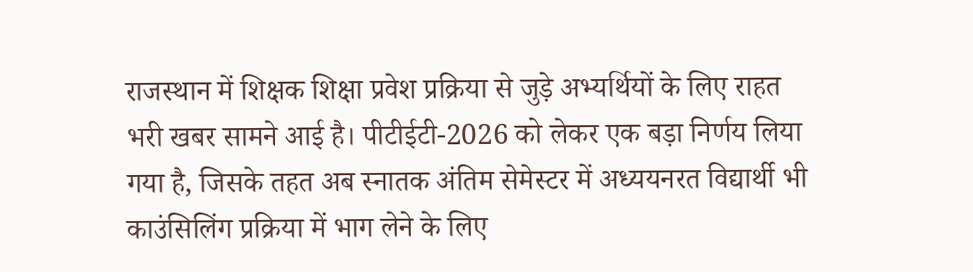राजस्थान में शिक्षक शिक्षा प्रवेश प्रक्रिया से जुड़े अभ्यर्थियों के लिए राहत भरी खबर सामने आई है। पीटीईटी-2026 को लेकर एक बड़ा निर्णय लिया गया है, जिसके तहत अब स्नातक अंतिम सेमेस्टर में अध्ययनरत विद्यार्थी भी काउंसिलिंग प्रक्रिया में भाग लेने के लिए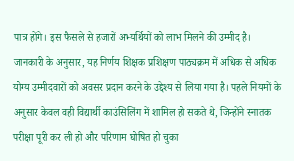पात्र होंगे। इस फैसले से हजारों अभ्यर्थियों को लाभ मिलने की उम्मीद है।
जानकारी के अनुसार, यह निर्णय शिक्षक प्रशिक्षण पाठ्यक्रम में अधिक से अधिक योग्य उम्मीदवारों को अवसर प्रदान करने के उद्देश्य से लिया गया है। पहले नियमों के अनुसार केवल वही विद्यार्थी काउंसिलिंग में शामिल हो सकते थे, जिन्होंने स्नातक परीक्षा पूरी कर ली हो और परिणाम घोषित हो चुका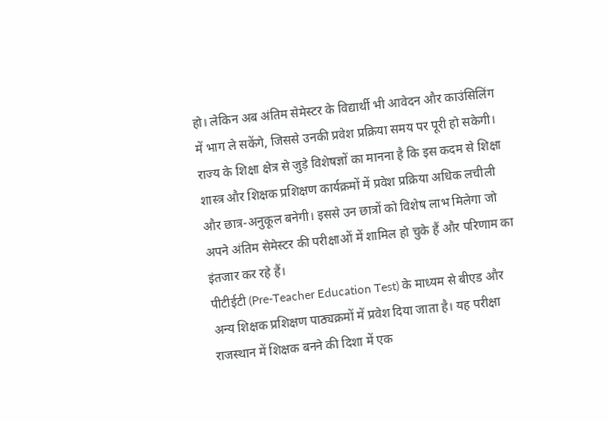हो। लेकिन अब अंतिम सेमेस्टर के विद्यार्थी भी आवेदन और काउंसिलिंग में भाग ले सकेंगे, जिससे उनकी प्रवेश प्रक्रिया समय पर पूरी हो सकेगी।
राज्य के शिक्षा क्षेत्र से जुड़े विशेषज्ञों का मानना है कि इस कदम से शिक्षा शास्त्र और शिक्षक प्रशिक्षण कार्यक्रमों में प्रवेश प्रक्रिया अधिक लचीली और छात्र-अनुकूल बनेगी। इससे उन छात्रों को विशेष लाभ मिलेगा जो अपने अंतिम सेमेस्टर की परीक्षाओं में शामिल हो चुके हैं और परिणाम का इंतजार कर रहे हैं।
पीटीईटी (Pre-Teacher Education Test) के माध्यम से बीएड और अन्य शिक्षक प्रशिक्षण पाठ्यक्रमों में प्रवेश दिया जाता है। यह परीक्षा राजस्थान में शिक्षक बनने की दिशा में एक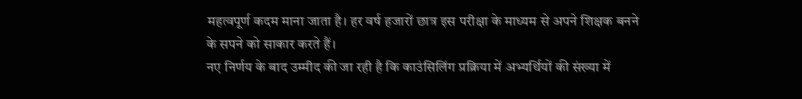महत्वपूर्ण कदम माना जाता है। हर वर्ष हजारों छात्र इस परीक्षा के माध्यम से अपने शिक्षक बनने के सपने को साकार करते हैं।
नए निर्णय के बाद उम्मीद की जा रही है कि काउंसिलिंग प्रक्रिया में अभ्यर्थियों की संख्या में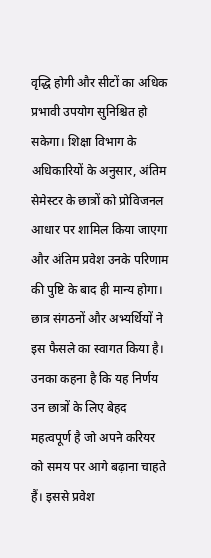वृद्धि होगी और सीटों का अधिक प्रभावी उपयोग सुनिश्चित हो सकेगा। शिक्षा विभाग के अधिकारियों के अनुसार, अंतिम सेमेस्टर के छात्रों को प्रोविजनल आधार पर शामिल किया जाएगा और अंतिम प्रवेश उनके परिणाम की पुष्टि के बाद ही मान्य होगा।
छात्र संगठनों और अभ्यर्थियों ने इस फैसले का स्वागत किया है। उनका कहना है कि यह निर्णय उन छात्रों के लिए बेहद महत्वपूर्ण है जो अपने करियर को समय पर आगे बढ़ाना चाहते हैं। इससे प्रवेश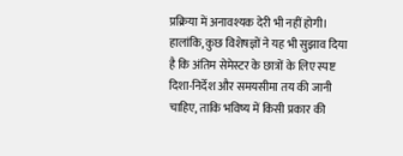प्रक्रिया में अनावश्यक देरी भी नहीं होगी।
हालांकि, कुछ विशेषज्ञों ने यह भी सुझाव दिया है कि अंतिम सेमेस्टर के छात्रों के लिए स्पष्ट दिशा-निर्देश और समयसीमा तय की जानी चाहिए, ताकि भविष्य में किसी प्रकार की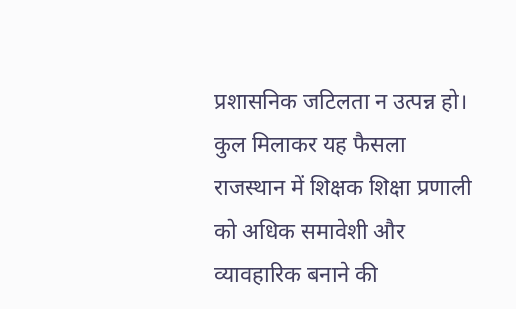प्रशासनिक जटिलता न उत्पन्न हो।
कुल मिलाकर यह फैसला राजस्थान में शिक्षक शिक्षा प्रणाली को अधिक समावेशी और व्यावहारिक बनाने की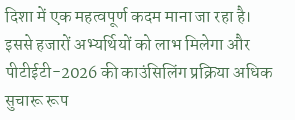दिशा में एक महत्वपूर्ण कदम माना जा रहा है। इससे हजारों अभ्यर्थियों को लाभ मिलेगा और पीटीईटी-2026 की काउंसिलिंग प्रक्रिया अधिक सुचारू रूप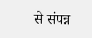से संपन्न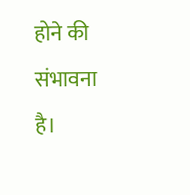होने की संभावना है।